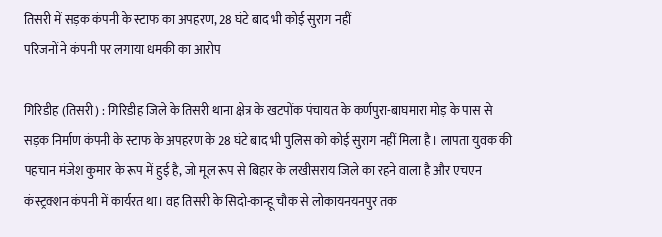तिसरी में सड़क कंपनी के स्टाफ का अपहरण, 28 घंटे बाद भी कोई सुराग नहीं
परिजनों ने कंपनी पर लगाया धमकी का आरोप

गिरिडीह (तिसरी) : गिरिडीह जिले के तिसरी थाना क्षेत्र के खटपोंक पंचायत के कर्णपुरा-बाघमारा मोड़ के पास से सड़क निर्माण कंपनी के स्टाफ के अपहरण के 28 घंटे बाद भी पुलिस को कोई सुराग नहीं मिला है। लापता युवक की पहचान मंजेश कुमार के रूप में हुई है, जो मूल रूप से बिहार के लखीसराय जिले का रहने वाला है और एचएन कंस्ट्रक्शन कंपनी में कार्यरत था। वह तिसरी के सिदो-कान्हू चौक से लोकायनयनपुर तक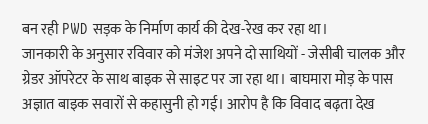बन रही PWD सड़क के निर्माण कार्य की देख-रेख कर रहा था।
जानकारी के अनुसार रविवार को मंजेश अपने दो साथियों - जेसीबी चालक और ग्रेडर ऑपरेटर के साथ बाइक से साइट पर जा रहा था। बाघमारा मोड़ के पास अज्ञात बाइक सवारों से कहासुनी हो गई। आरोप है कि विवाद बढ़ता देख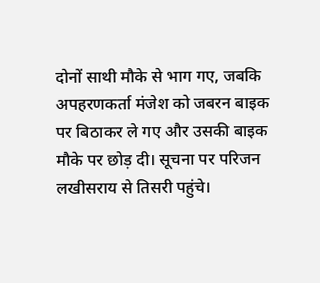दोनों साथी मौके से भाग गए, जबकि अपहरणकर्ता मंजेश को जबरन बाइक पर बिठाकर ले गए और उसकी बाइक मौके पर छोड़ दी। सूचना पर परिजन लखीसराय से तिसरी पहुंचे।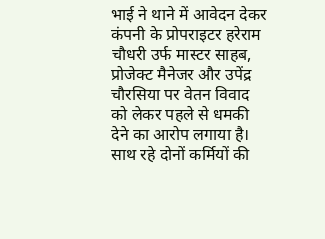भाई ने थाने में आवेदन देकर कंपनी के प्रोपराइटर हरेराम चौधरी उर्फ मास्टर साहब, प्रोजेक्ट मैनेजर और उपेंद्र चौरसिया पर वेतन विवाद को लेकर पहले से धमकी देने का आरोप लगाया है। साथ रहे दोनों कर्मियों की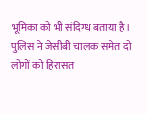भूमिका को भी संदिग्ध बताया है। पुलिस ने जेसीबी चालक समेत दो लोगों को हिरासत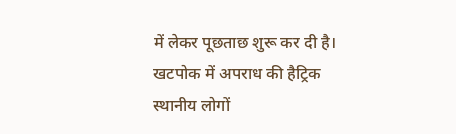में लेकर पूछताछ शुरू कर दी है।
खटपोक में अपराध की हैट्रिक
स्थानीय लोगों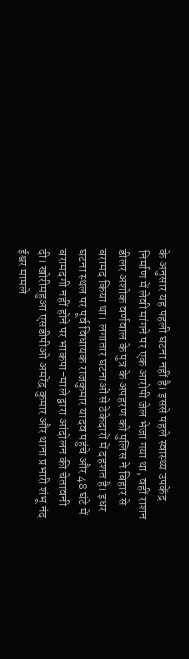के अनुसार यह पहली घटना नहीं है। इससे पहले स्वास्थ्य उपकेंद्र निर्माण में लेवी मांगने पर एक आरोपी जेल भेजा गया था, वहीं राशन डीलर अशोक वर्णवाल के पुत्र के अपहरण को पुलिस ने बिहार से बरामद किया था। लगातार घटनाओं से ठेकेदारों में दहशत है। इधर घटना स्थल पर पूर्व विधायक राजकुमार यादव पहुंचे और 48 घंटे में बरामदगी नहीं होने पर भाकपा-माले द्वारा आंदोलन की चेतावनी दी। खोरीमहुआ एसडीपीओ अमरेंद्र कुमार और थाना प्रभारी शंभू नंद ईश्वर मामले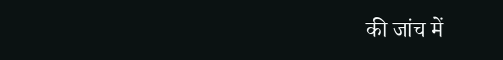की जांच में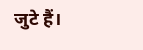जुटे हैं।